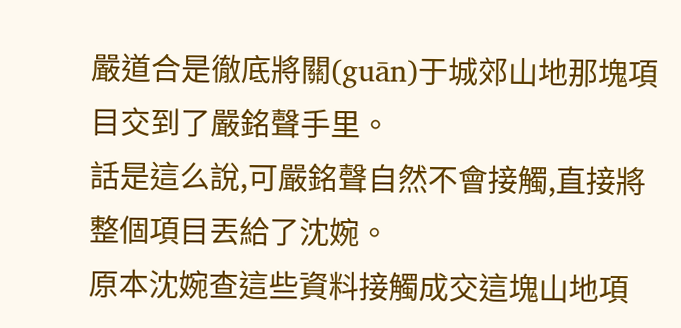嚴道合是徹底將關(guān)于城郊山地那塊項目交到了嚴銘聲手里。
話是這么說,可嚴銘聲自然不會接觸,直接將整個項目丟給了沈婉。
原本沈婉查這些資料接觸成交這塊山地項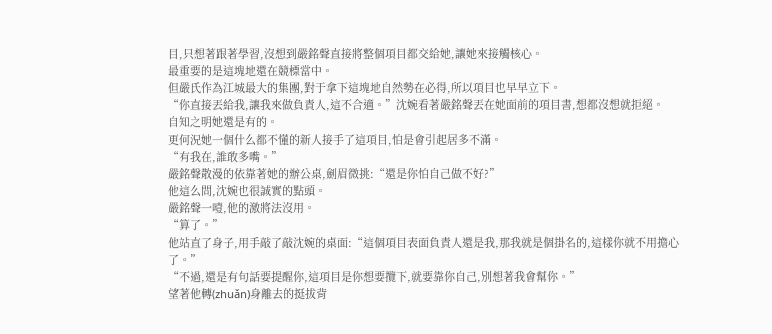目,只想著跟著學習,沒想到嚴銘聲直接將整個項目都交給她,讓她來接觸核心。
最重要的是這塊地還在競標當中。
但嚴氏作為江城最大的集團,對于拿下這塊地自然勢在必得,所以項目也早早立下。
“你直接丟給我,讓我來做負責人,這不合適。”沈婉看著嚴銘聲丟在她面前的項目書,想都沒想就拒絕。
自知之明她還是有的。
更何況她一個什么都不懂的新人接手了這項目,怕是會引起居多不滿。
“有我在,誰敢多嘴。”
嚴銘聲散漫的依靠著她的辦公桌,劍眉微挑:“還是你怕自己做不好?”
他這么問,沈婉也很誠實的點頭。
嚴銘聲一噎,他的激將法沒用。
“算了。”
他站直了身子,用手敲了敲沈婉的桌面:“這個項目表面負責人還是我,那我就是個掛名的,這樣你就不用擔心了。”
“不過,還是有句話要提醒你,這項目是你想要攬下,就要靠你自己,別想著我會幫你。”
望著他轉(zhuǎn)身離去的挺拔背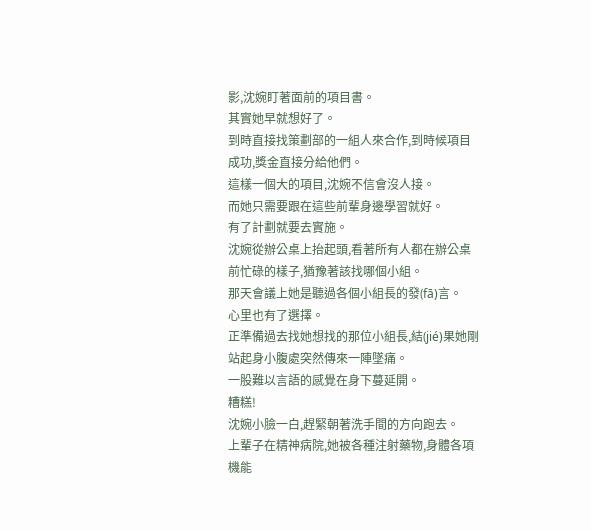影,沈婉盯著面前的項目書。
其實她早就想好了。
到時直接找策劃部的一組人來合作,到時候項目成功,獎金直接分給他們。
這樣一個大的項目,沈婉不信會沒人接。
而她只需要跟在這些前輩身邊學習就好。
有了計劃就要去實施。
沈婉從辦公桌上抬起頭,看著所有人都在辦公桌前忙碌的樣子,猶豫著該找哪個小組。
那天會議上她是聽過各個小組長的發(fā)言。
心里也有了選擇。
正準備過去找她想找的那位小組長,結(jié)果她剛站起身小腹處突然傳來一陣墜痛。
一股難以言語的感覺在身下蔓延開。
糟糕!
沈婉小臉一白,趕緊朝著洗手間的方向跑去。
上輩子在精神病院,她被各種注射藥物,身體各項機能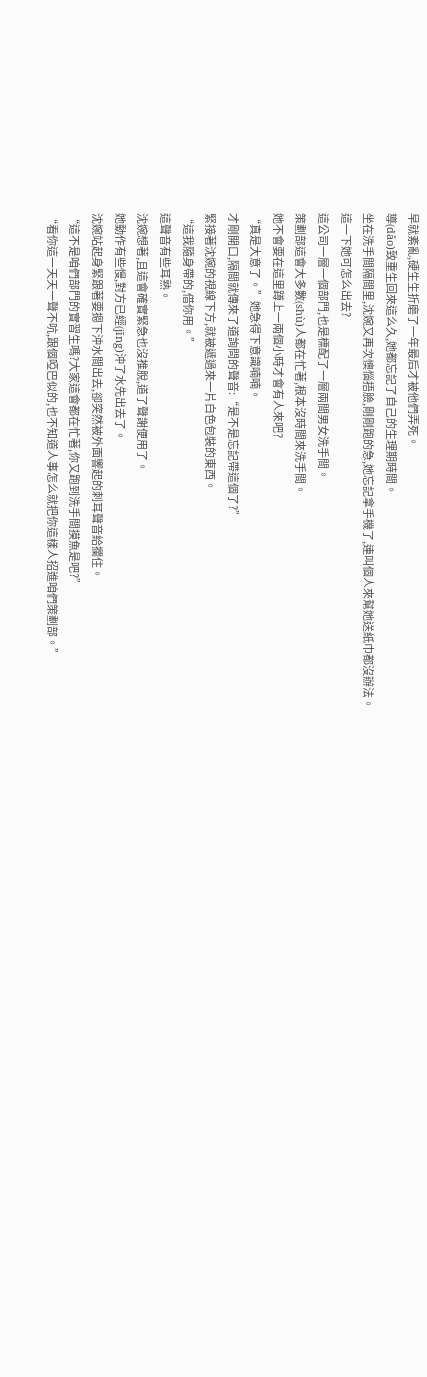早就紊亂,硬生生折磨了一年最后才被他們弄死。
導(dǎo)致重生回來這么久,她都忘記了自己的生理期時間。
坐在洗手間隔間里,沈婉又再次懊惱捂臉,剛剛跑的急,她忘記拿手機了,連叫個人來幫她送紙巾都沒辦法。
這一下她可怎么出去?
這公司一層一個部門,也是標配了一層兩間男女洗手間。
策劃部這會大多數(shù)人都在忙著,根本沒時間來洗手間。
她不會要在這里蹲上一兩個小時才會有人來吧?
“真是大意了。”她急得下意識喃喃。
才剛開口,隔間就傳來了道詢問的聲音:“是不是忘記帶這個了?”
緊接著沈婉的視線下方,就被遞過來一片白色包裝的東西。
“這我隨身帶的,借你用。”
這聲音有些耳熟。
沈婉想著,且這會確實緊急也沒推脫,道了聲謝便用了。
她動作有些慢,對方已經(jīng)沖了水先出去了。
沈婉站起身緊跟著要摁下沖水間出去,卻突然被外面響起的刺耳聲音給攔住。
“這不是咱們部門的實習生嗎?大家這會都在忙著,你又跑到洗手間摸魚是吧?”
“看你這一天天一聲不吭,跟個啞巴似的,也不知道人事怎么就把你這樣人招進咱們策劃部。”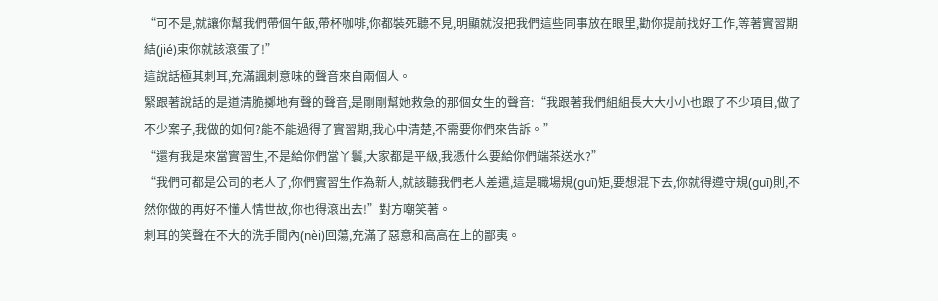“可不是,就讓你幫我們帶個午飯,帶杯咖啡,你都裝死聽不見,明顯就沒把我們這些同事放在眼里,勸你提前找好工作,等著實習期結(jié)束你就該滾蛋了!”
這說話極其刺耳,充滿諷刺意味的聲音來自兩個人。
緊跟著說話的是道清脆擲地有聲的聲音,是剛剛幫她救急的那個女生的聲音:“我跟著我們組組長大大小小也跟了不少項目,做了不少案子,我做的如何?能不能過得了實習期,我心中清楚,不需要你們來告訴。”
“還有我是來當實習生,不是給你們當丫鬟,大家都是平級,我憑什么要給你們端茶送水?”
“我們可都是公司的老人了,你們實習生作為新人,就該聽我們老人差遣,這是職場規(guī)矩,要想混下去,你就得遵守規(guī)則,不然你做的再好不懂人情世故,你也得滾出去!”對方嘲笑著。
刺耳的笑聲在不大的洗手間內(nèi)回蕩,充滿了惡意和高高在上的鄙夷。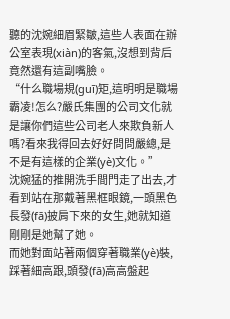聽的沈婉細眉緊皺,這些人表面在辦公室表現(xiàn)的客氣,沒想到背后竟然還有這副嘴臉。
“什么職場規(guī)矩,這明明是職場霸凌!怎么?嚴氏集團的公司文化就是讓你們這些公司老人來欺負新人嗎?看來我得回去好好問問嚴總,是不是有這樣的企業(yè)文化。”
沈婉猛的推開洗手間門走了出去,才看到站在那戴著黑框眼鏡,一頭黑色長發(fā)披肩下來的女生,她就知道剛剛是她幫了她。
而她對面站著兩個穿著職業(yè)裝,踩著細高跟,頭發(fā)高高盤起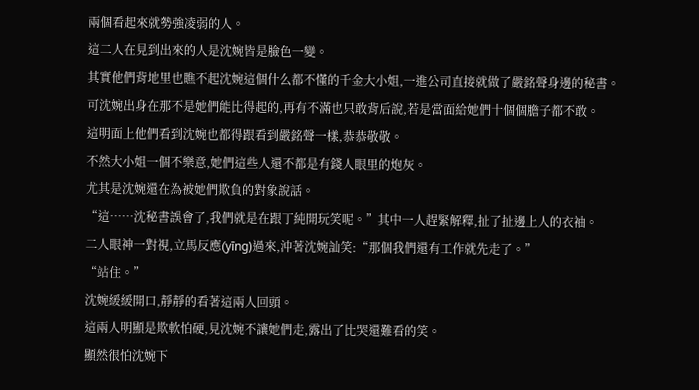兩個看起來就勢強凌弱的人。
這二人在見到出來的人是沈婉皆是臉色一變。
其實他們背地里也瞧不起沈婉這個什么都不懂的千金大小姐,一進公司直接就做了嚴銘聲身邊的秘書。
可沈婉出身在那不是她們能比得起的,再有不滿也只敢背后說,若是當面給她們十個個膽子都不敢。
這明面上他們看到沈婉也都得跟看到嚴銘聲一樣,恭恭敬敬。
不然大小姐一個不樂意,她們這些人還不都是有錢人眼里的炮灰。
尤其是沈婉還在為被她們欺負的對象說話。
“這……沈秘書誤會了,我們就是在跟丁純開玩笑呢。”其中一人趕緊解釋,扯了扯邊上人的衣袖。
二人眼神一對視,立馬反應(yīng)過來,沖著沈婉訕笑:“那個我們還有工作就先走了。”
“站住。”
沈婉緩緩開口,靜靜的看著這兩人回頭。
這兩人明顯是欺軟怕硬,見沈婉不讓她們走,露出了比哭還難看的笑。
顯然很怕沈婉下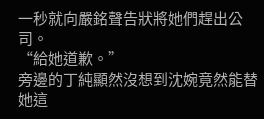一秒就向嚴銘聲告狀將她們趕出公司。
“給她道歉。”
旁邊的丁純顯然沒想到沈婉竟然能替她這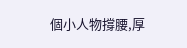個小人物撐腰,厚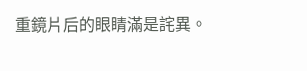重鏡片后的眼睛滿是詫異。